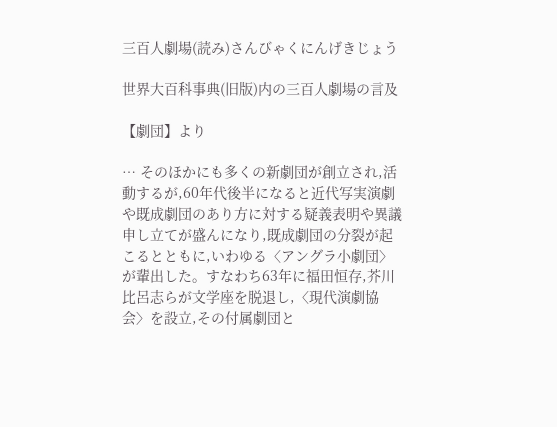三百人劇場(読み)さんびゃくにんげきじょう

世界大百科事典(旧版)内の三百人劇場の言及

【劇団】より

… そのほかにも多くの新劇団が創立され,活動するが,60年代後半になると近代写実演劇や既成劇団のあり方に対する疑義表明や異議申し立てが盛んになり,既成劇団の分裂が起こるとともに,いわゆる〈アングラ小劇団〉が輩出した。すなわち63年に福田恒存,芥川比呂志らが文学座を脱退し,〈現代演劇協会〉を設立,その付属劇団と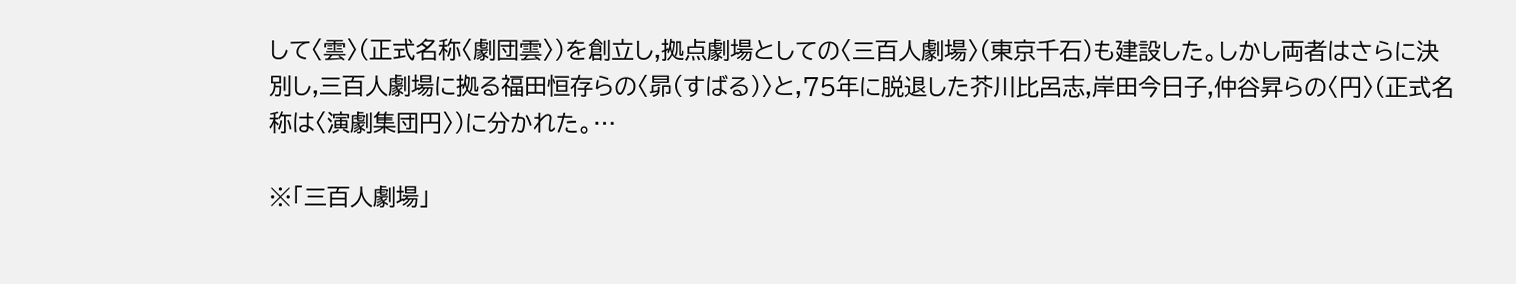して〈雲〉(正式名称〈劇団雲〉)を創立し,拠点劇場としての〈三百人劇場〉(東京千石)も建設した。しかし両者はさらに決別し,三百人劇場に拠る福田恒存らの〈昴(すばる)〉と,75年に脱退した芥川比呂志,岸田今日子,仲谷昇らの〈円〉(正式名称は〈演劇集団円〉)に分かれた。…

※「三百人劇場」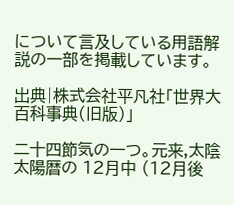について言及している用語解説の一部を掲載しています。

出典|株式会社平凡社「世界大百科事典(旧版)」

二十四節気の一つ。元来,太陰太陽暦の 12月中 (12月後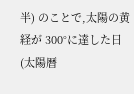半) のことで,太陽の黄経が 300°に達した日 (太陽暦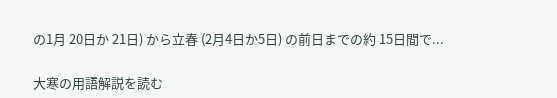の1月 20日か 21日) から立春 (2月4日か5日) の前日までの約 15日間で...

大寒の用語解説を読む